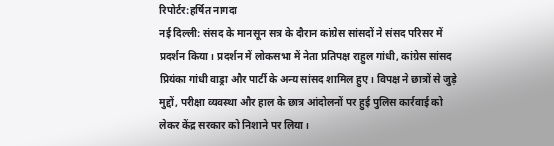रिपोर्टर:हर्षित नागदा
नई दिल्ली: संसद के मानसून सत्र के दौरान कांग्रेस सांसदों ने संसद परिसर में प्रदर्शन किया। प्रदर्शन में लोकसभा में नेता प्रतिपक्ष राहुल गांधी, कांग्रेस सांसद प्रियंका गांधी वाड्रा और पार्टी के अन्य सांसद शामिल हुए। विपक्ष ने छात्रों से जुड़े मुद्दों, परीक्षा व्यवस्था और हाल के छात्र आंदोलनों पर हुई पुलिस कार्रवाई को लेकर केंद्र सरकार को निशाने पर लिया।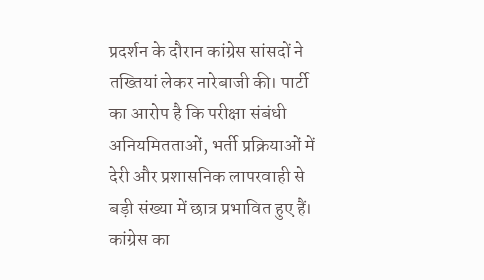प्रदर्शन के दौरान कांग्रेस सांसदों ने तख्तियां लेकर नारेबाजी की। पार्टी का आरोप है कि परीक्षा संबंधी अनियमितताओं, भर्ती प्रक्रियाओं में देरी और प्रशासनिक लापरवाही से बड़ी संख्या में छात्र प्रभावित हुए हैं। कांग्रेस का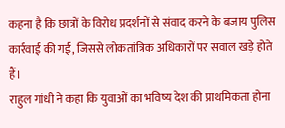कहना है कि छात्रों के विरोध प्रदर्शनों से संवाद करने के बजाय पुलिस कार्रवाई की गई, जिससे लोकतांत्रिक अधिकारों पर सवाल खड़े होते हैं।
राहुल गांधी ने कहा कि युवाओं का भविष्य देश की प्राथमिकता होना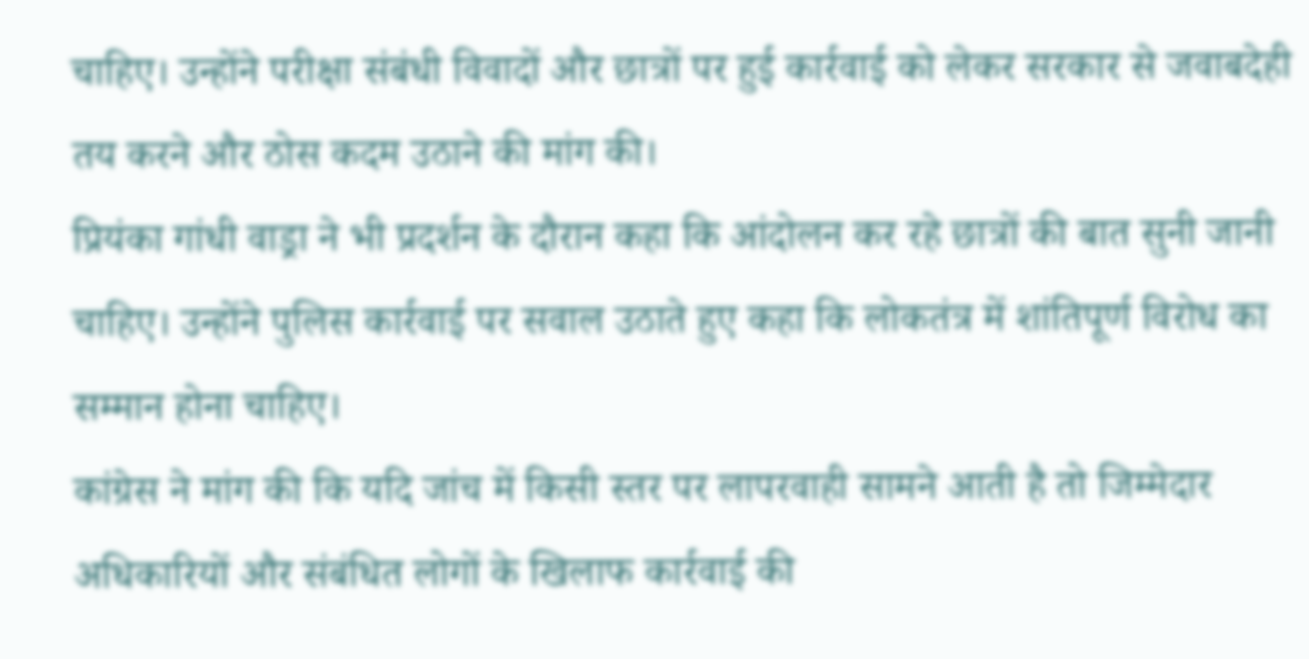चाहिए। उन्होंने परीक्षा संबंधी विवादों और छात्रों पर हुई कार्रवाई को लेकर सरकार से जवाबदेही तय करने और ठोस कदम उठाने की मांग की।
प्रियंका गांधी वाड्रा ने भी प्रदर्शन के दौरान कहा कि आंदोलन कर रहे छात्रों की बात सुनी जानी चाहिए। उन्होंने पुलिस कार्रवाई पर सवाल उठाते हुए कहा कि लोकतंत्र में शांतिपूर्ण विरोध का सम्मान होना चाहिए।
कांग्रेस ने मांग की कि यदि जांच में किसी स्तर पर लापरवाही सामने आती है तो जिम्मेदार अधिकारियों और संबंधित लोगों के खिलाफ कार्रवाई की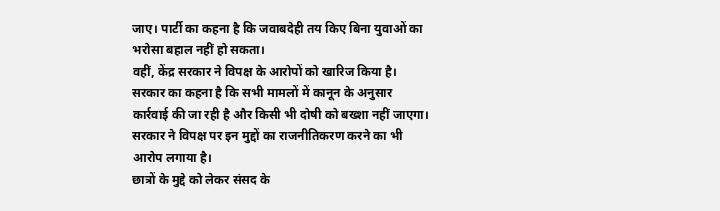जाए। पार्टी का कहना है कि जवाबदेही तय किए बिना युवाओं का भरोसा बहाल नहीं हो सकता।
वहीं, केंद्र सरकार ने विपक्ष के आरोपों को खारिज किया है। सरकार का कहना है कि सभी मामलों में कानून के अनुसार कार्रवाई की जा रही है और किसी भी दोषी को बख्शा नहीं जाएगा। सरकार ने विपक्ष पर इन मुद्दों का राजनीतिकरण करने का भी आरोप लगाया है।
छात्रों के मुद्दे को लेकर संसद के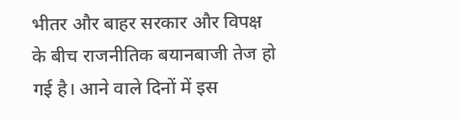भीतर और बाहर सरकार और विपक्ष के बीच राजनीतिक बयानबाजी तेज हो गई है। आने वाले दिनों में इस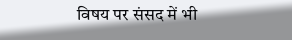विषय पर संसद में भी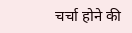चर्चा होने की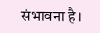संभावना है।